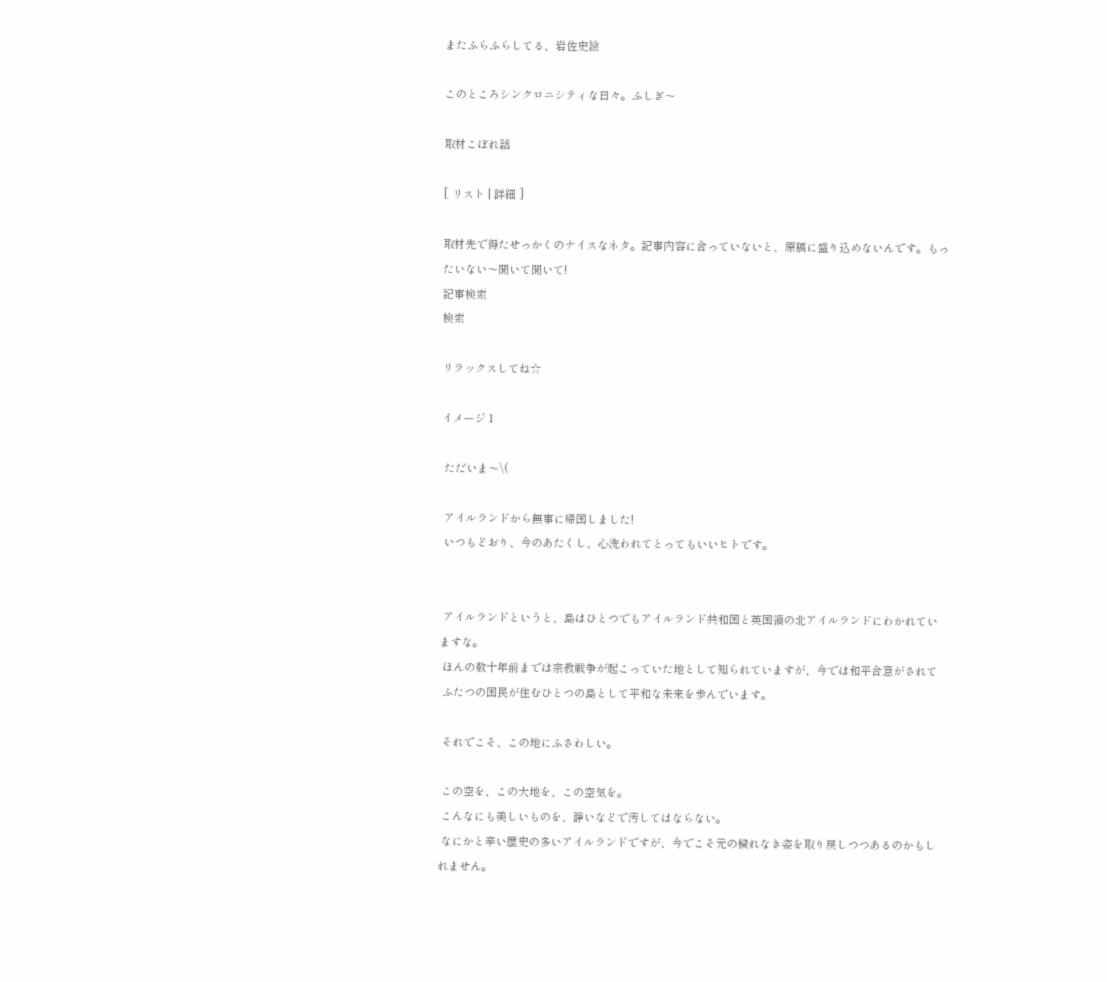またふらふらしてる、岩佐史絵

このところシンクロニシティな日々。ふしぎ〜

取材こぼれ話

[ リスト | 詳細 ]

取材先で得たせっかくのナイスなネタ。記事内容に合っていないと、原稿に盛り込めないんです。もったいない〜聞いて聞いて!
記事検索
検索

リラックスしてね☆

イメージ 1

 ただいま〜\(

 アイルランドから無事に帰国しました!
 いつもどおり、今のあたくし、心洗われてとってもいいヒトです。


 アイルランドというと、島はひとつでもアイルランド共和国と英国領の北アイルランドにわかれていますな。
 ほんの数十年前までは宗教戦争が起こっていた地として知られていますが、今では和平合意がされて
 ふたつの国民が住むひとつの島として平和な未来を歩んでいます。

 それでこそ、この地にふさわしい。

 この空を、この大地を、この空気を。
 こんなにも美しいものを、諍いなどで汚してはならない。
 なにかと辛い歴史の多いアイルランドですが、今でこそ元の穢れなき姿を取り戻しつつあるのかもしれません。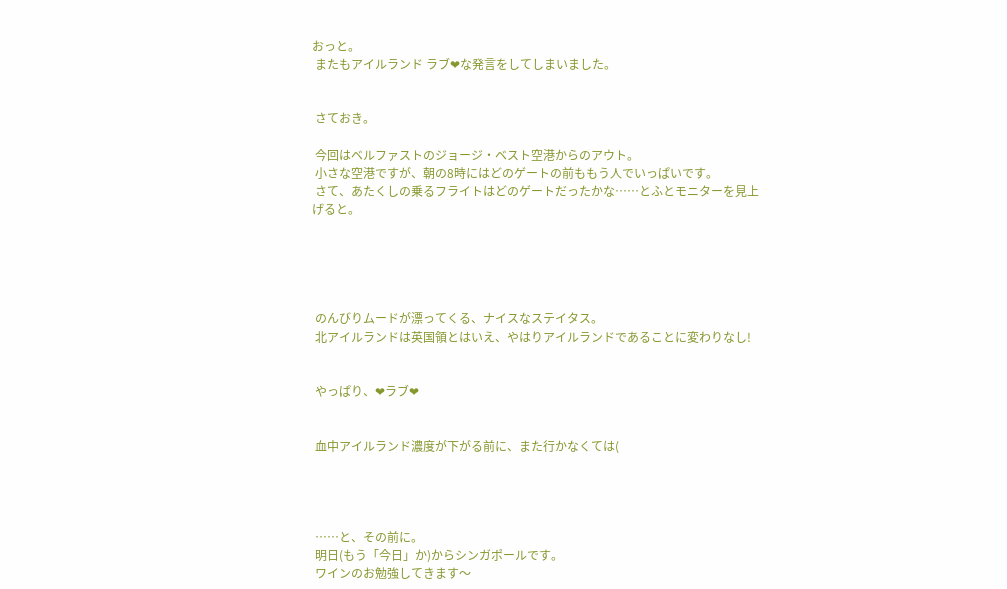おっと。
 またもアイルランド ラブ❤な発言をしてしまいました。


 さておき。

 今回はベルファストのジョージ・ベスト空港からのアウト。
 小さな空港ですが、朝の8時にはどのゲートの前ももう人でいっぱいです。
 さて、あたくしの乗るフライトはどのゲートだったかな……とふとモニターを見上げると。





 のんびりムードが漂ってくる、ナイスなステイタス。
 北アイルランドは英国領とはいえ、やはりアイルランドであることに変わりなし!


 やっぱり、❤ラブ❤


 血中アイルランド濃度が下がる前に、また行かなくては(




 ……と、その前に。
 明日(もう「今日」か)からシンガポールです。
 ワインのお勉強してきます〜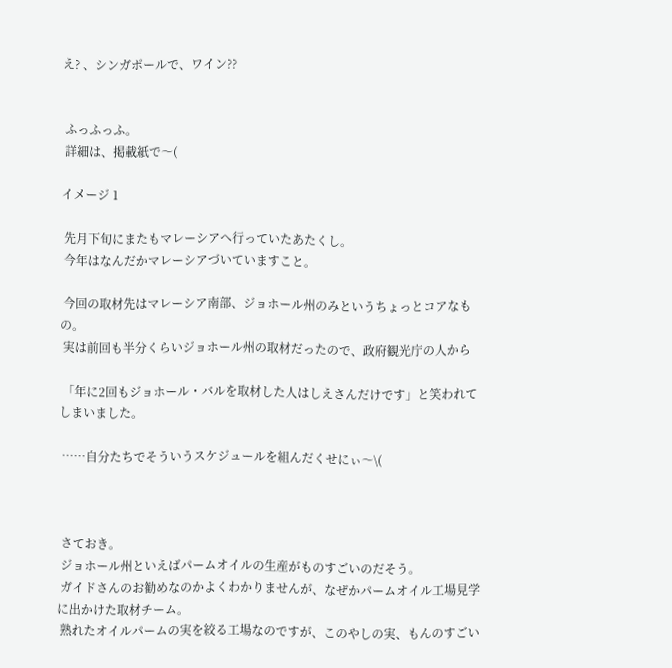え? 、シンガポールで、ワイン??


 ふっふっふ。
 詳細は、掲載紙で〜(

イメージ 1

 先月下旬にまたもマレーシアへ行っていたあたくし。
 今年はなんだかマレーシアづいていますこと。

 今回の取材先はマレーシア南部、ジョホール州のみというちょっとコアなもの。
 実は前回も半分くらいジョホール州の取材だったので、政府観光庁の人から

 「年に2回もジョホール・バルを取材した人はしえさんだけです」と笑われてしまいました。

 ……自分たちでそういうスケジュールを組んだくせにぃ〜\(



 さておき。
 ジョホール州といえばパームオイルの生産がものすごいのだそう。
 ガイドさんのお勧めなのかよくわかりませんが、なぜかパームオイル工場見学に出かけた取材チーム。
 熟れたオイルパームの実を絞る工場なのですが、このやしの実、もんのすごい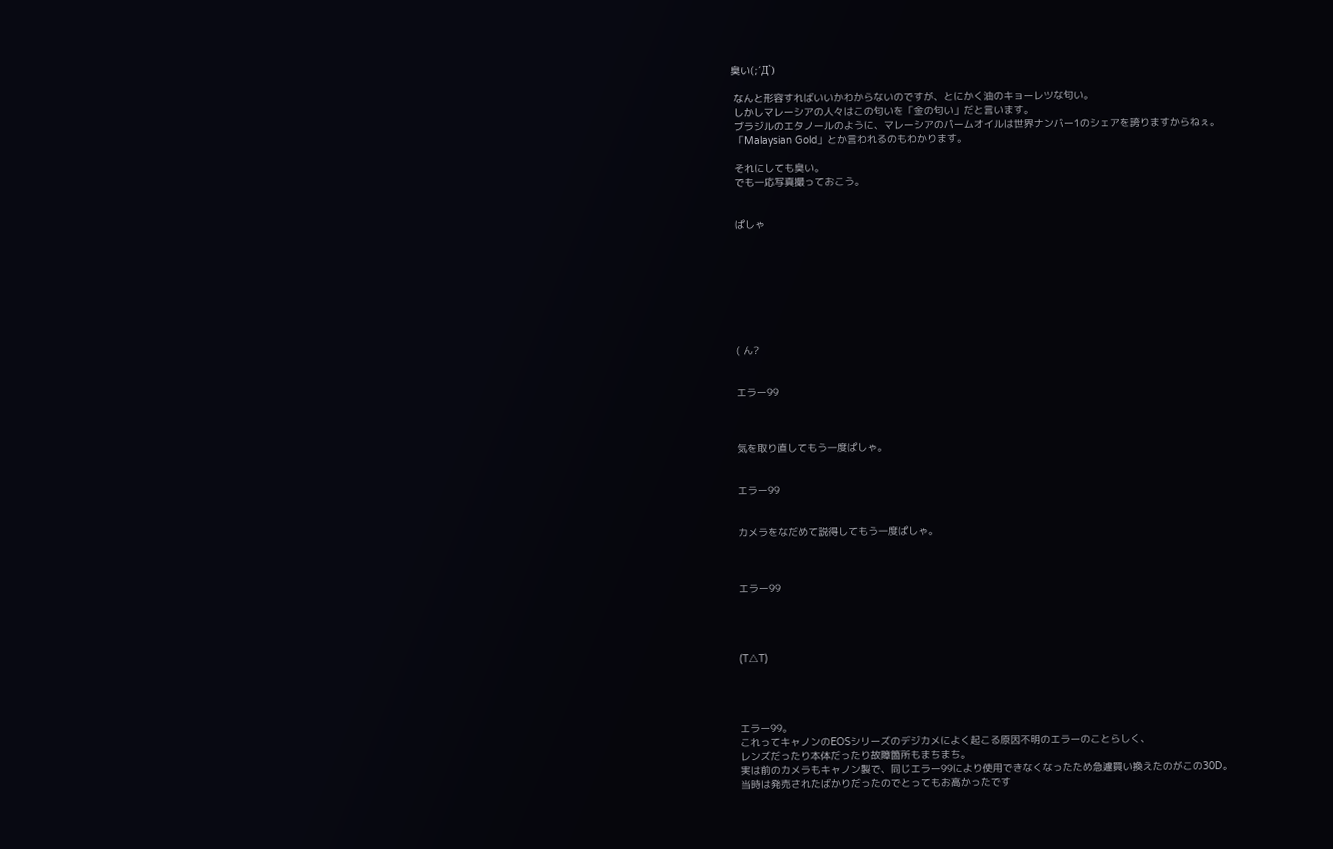臭い(;´Д`)

 なんと形容すればいいかわからないのですが、とにかく油のキョーレツな匂い。
 しかしマレーシアの人々はこの匂いを「金の匂い」だと言います。
 ブラジルのエタノールのように、マレーシアのパームオイルは世界ナンバー1のシェアを誇りますからねぇ。
 「Malaysian Gold」とか言われるのもわかります。

 それにしても臭い。
 でも一応写真撮っておこう。


 ぱしゃ








 ( ん?


 エラー99



 気を取り直してもう一度ぱしゃ。


 エラー99


 カメラをなだめて説得してもう一度ぱしゃ。



 エラー99




 (T△T)




 エラー99。
 これってキャノンのEOSシリーズのデジカメによく起こる原因不明のエラーのことらしく、
 レンズだったり本体だったり故障箇所もまちまち。
 実は前のカメラもキャノン製で、同じエラー99により使用できなくなったため急遽買い換えたのがこの30D。
 当時は発売されたばかりだったのでとってもお高かったです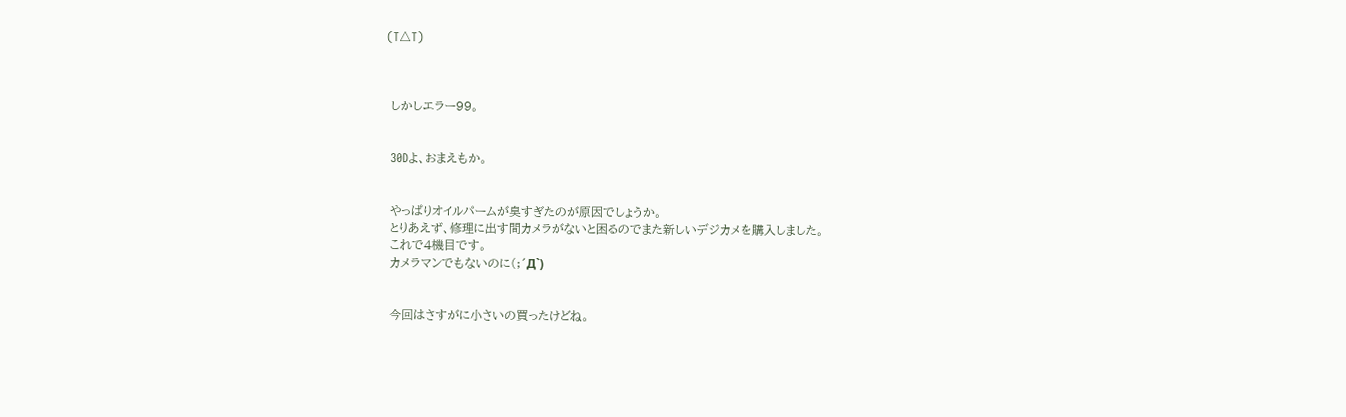(T△T)



 しかしエラー99。


 30Dよ、おまえもか。


 やっぱりオイルパームが臭すぎたのが原因でしょうか。
 とりあえず、修理に出す間カメラがないと困るのでまた新しいデジカメを購入しました。
 これで4機目です。
 カメラマンでもないのに(;´Д`)


 今回はさすがに小さいの買ったけどね。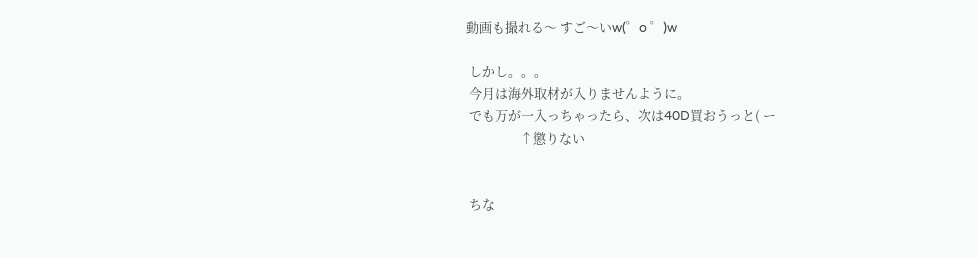動画も撮れる〜 すご〜いw(゜o ゜)w

 しかし。。。
 今月は海外取材が入りませんように。
 でも万が一入っちゃったら、次は40D買おうっと( ー
                  ↑懲りない


 ちな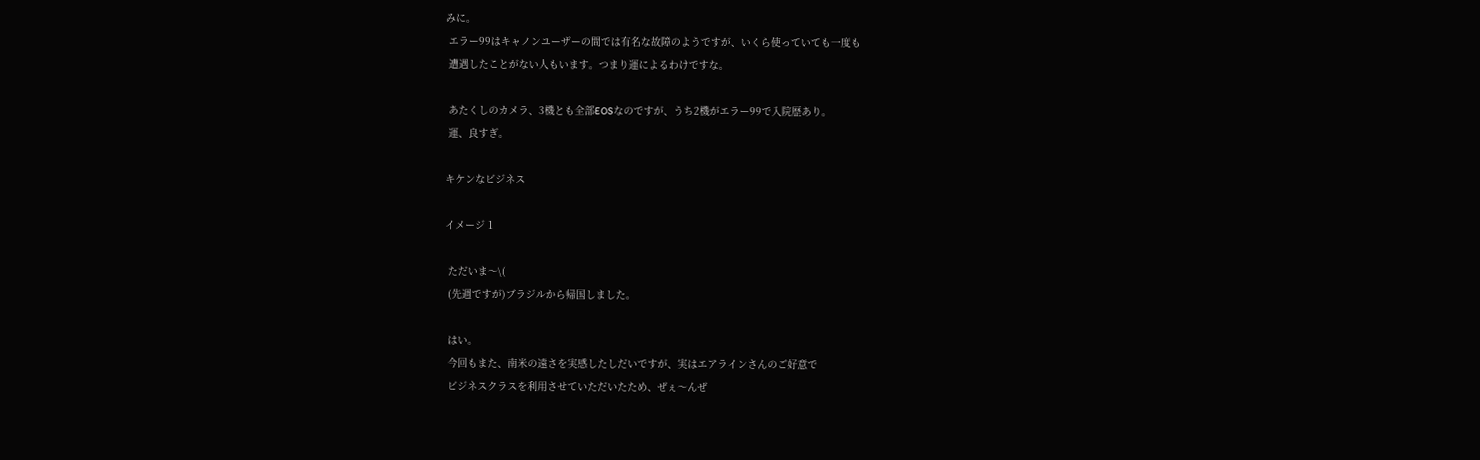みに。
 エラー99はキャノンユーザーの間では有名な故障のようですが、いくら使っていても一度も
 遭遇したことがない人もいます。つまり運によるわけですな。

 あたくしのカメラ、3機とも全部EOSなのですが、うち2機がエラー99で入院歴あり。
 運、良すぎ。

キケンなビジネス

イメージ 1

 ただいま〜\(
 (先週ですが)ブラジルから帰国しました。

 はい。
 今回もまた、南米の遠さを実感したしだいですが、実はエアラインさんのご好意で
 ビジネスクラスを利用させていただいたため、ぜぇ〜んぜ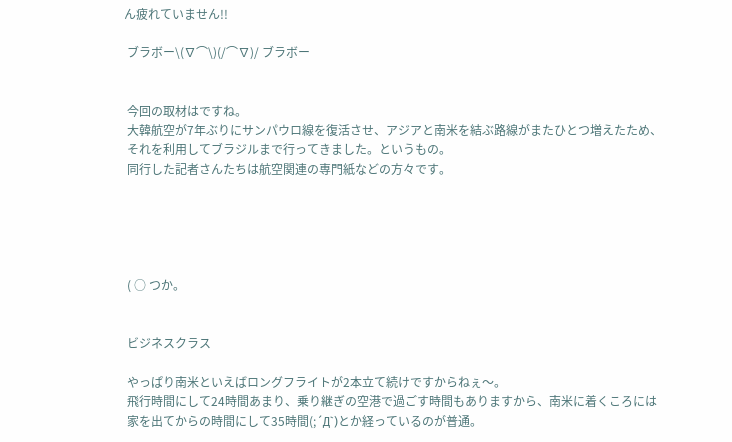ん疲れていません!!

 ブラボー\(∇⌒\)(/⌒∇)/ ブラボー


 今回の取材はですね。
 大韓航空が7年ぶりにサンパウロ線を復活させ、アジアと南米を結ぶ路線がまたひとつ増えたため、
 それを利用してブラジルまで行ってきました。というもの。
 同行した記者さんたちは航空関連の専門紙などの方々です。





 ( ○ つか。


 ビジネスクラス

 やっぱり南米といえばロングフライトが2本立て続けですからねぇ〜。
 飛行時間にして24時間あまり、乗り継ぎの空港で過ごす時間もありますから、南米に着くころには
 家を出てからの時間にして35時間(;´Д`)とか経っているのが普通。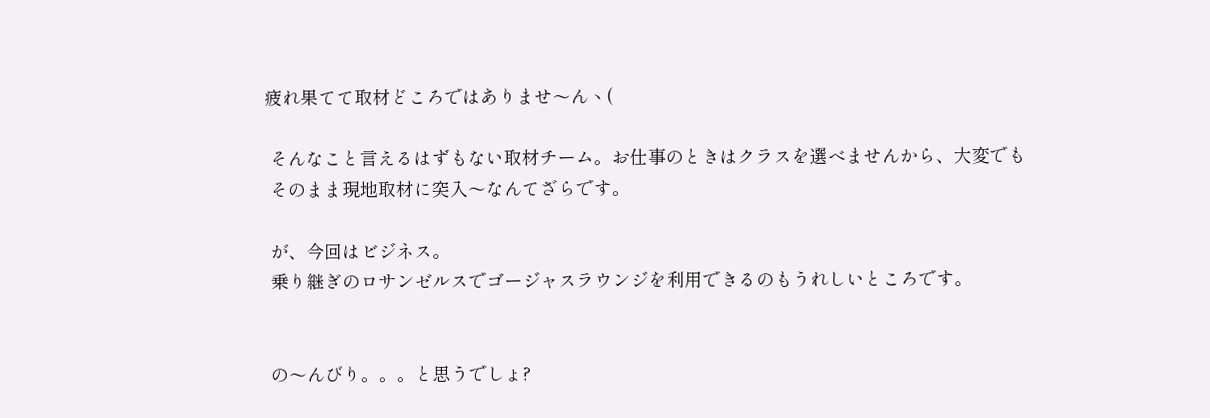疲れ果てて取材どころではありませ〜んヽ(

 そんなこと言えるはずもない取材チーム。お仕事のときはクラスを選べませんから、大変でも
 そのまま現地取材に突入〜なんてざらです。

 が、今回はビジネス。
 乗り継ぎのロサンゼルスでゴージャスラウンジを利用できるのもうれしいところです。


 の〜んびり。。。と思うでしょ?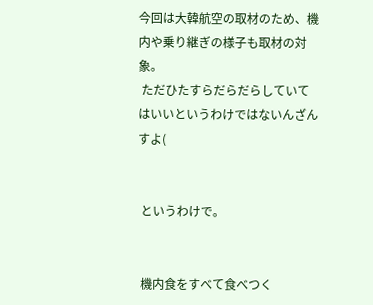今回は大韓航空の取材のため、機内や乗り継ぎの様子も取材の対象。
 ただひたすらだらだらしていてはいいというわけではないんざんすよ(


 というわけで。


 機内食をすべて食べつく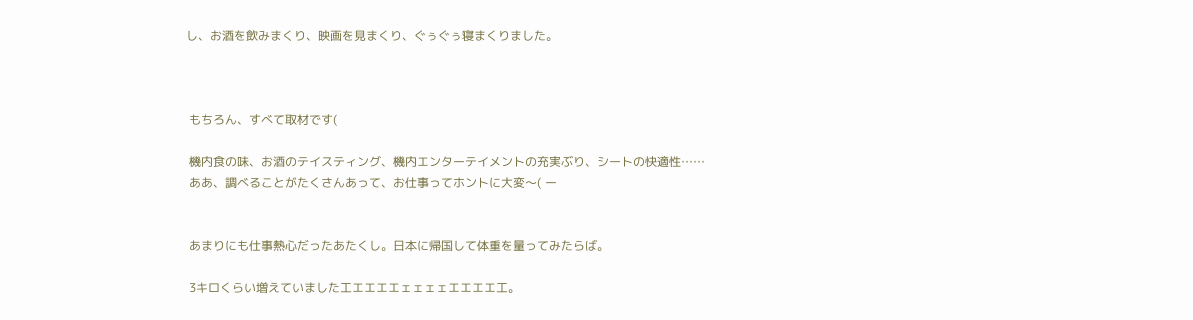し、お酒を飲みまくり、映画を見まくり、ぐぅぐぅ寝まくりました。



 もちろん、すべて取材です(

 機内食の味、お酒のテイスティング、機内エンターテイメントの充実ぶり、シートの快適性……
 ああ、調べることがたくさんあって、お仕事ってホントに大変〜( ー


 あまりにも仕事熱心だったあたくし。日本に帰国して体重を量ってみたらば。

 3キロくらい増えていました工エエエエェェェェエエエエ工。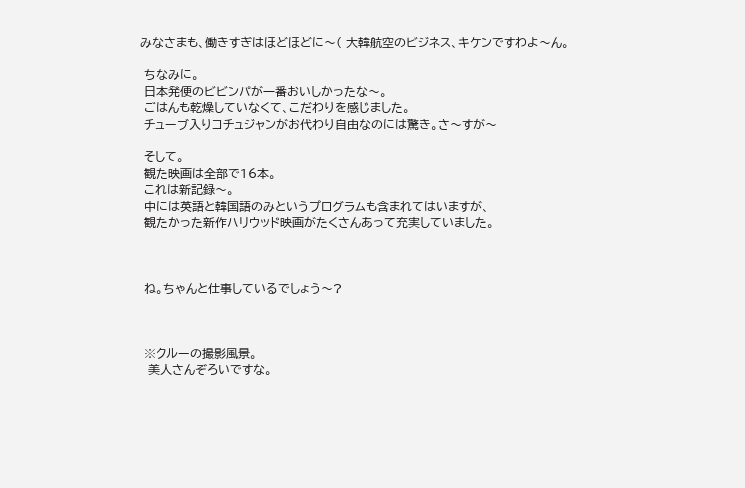みなさまも、働きすぎはほどほどに〜( 大韓航空のビジネス、キケンですわよ〜ん。

 ちなみに。
 日本発便のビビンパが一番おいしかったな〜。
 ごはんも乾燥していなくて、こだわりを感じました。
 チューブ入りコチュジャンがお代わり自由なのには驚き。さ〜すが〜

 そして。
 観た映画は全部で16本。
 これは新記録〜。
 中には英語と韓国語のみというプログラムも含まれてはいますが、
 観たかった新作ハリウッド映画がたくさんあって充実していました。



 ね。ちゃんと仕事しているでしょう〜?



 ※クルーの撮影風景。
  美人さんぞろいですな。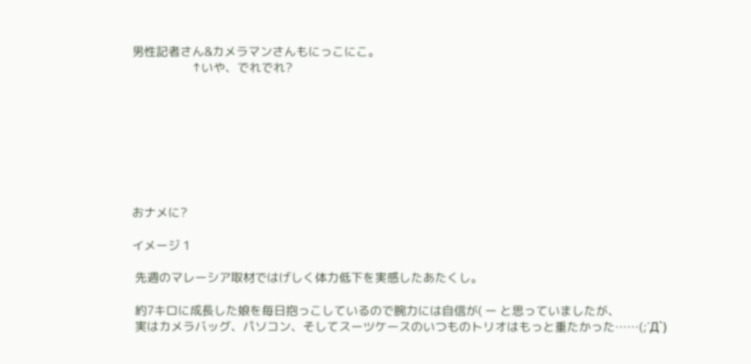男性記者さん&カメラマンさんもにっこにこ。
                    ↑いや、でれでれ?








おナメに?

イメージ 1

 先週のマレーシア取材ではげしく体力低下を実感したあたくし。

 約7キロに成長した娘を毎日抱っこしているので腕力には自信が( ー と思っていましたが、
 実はカメラバッグ、パソコン、そしてスーツケースのいつものトリオはもっと重たかった……(;´Д`)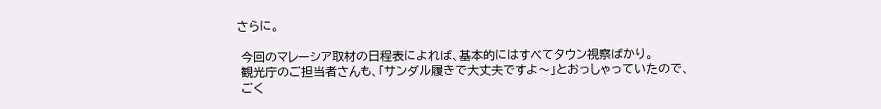さらに。

 今回のマレーシア取材の日程表によれば、基本的にはすべてタウン視察ばかり。
 観光庁のご担当者さんも、「サンダル履きで大丈夫ですよ〜」とおっしゃっていたので、
 ごく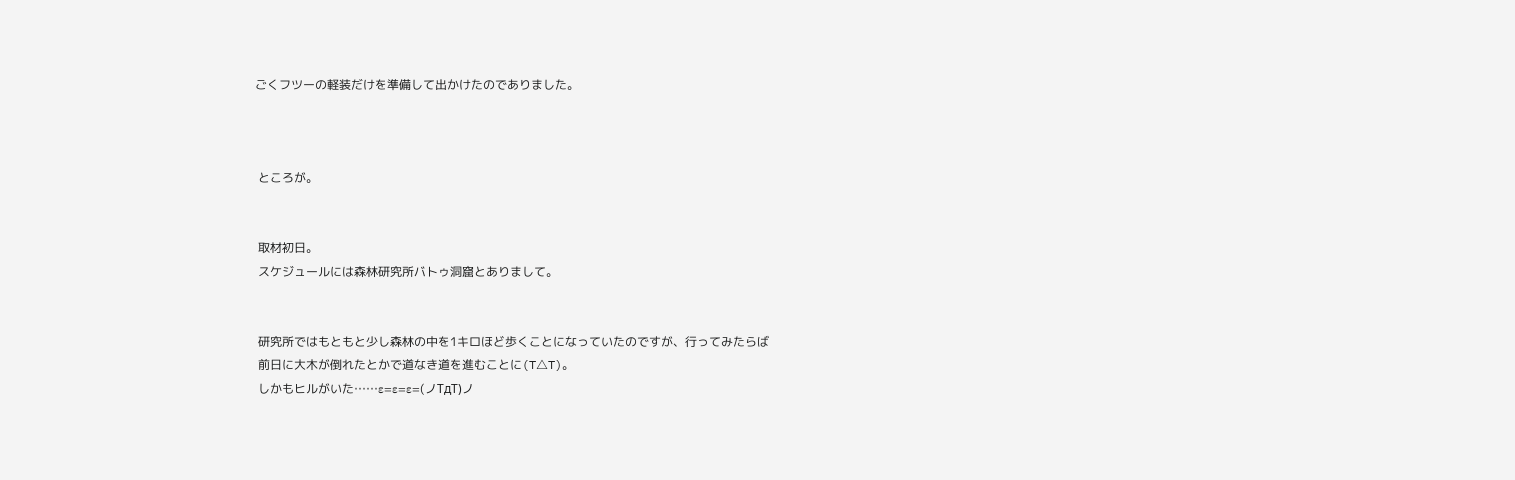ごくフツーの軽装だけを準備して出かけたのでありました。



 ところが。


 取材初日。
 スケジュールには森林研究所バトゥ洞窟とありまして。


 研究所ではもともと少し森林の中を1キロほど歩くことになっていたのですが、行ってみたらば
 前日に大木が倒れたとかで道なき道を進むことに(T△T)。
 しかもヒルがいた……ε=ε=ε=(ノTдT)ノ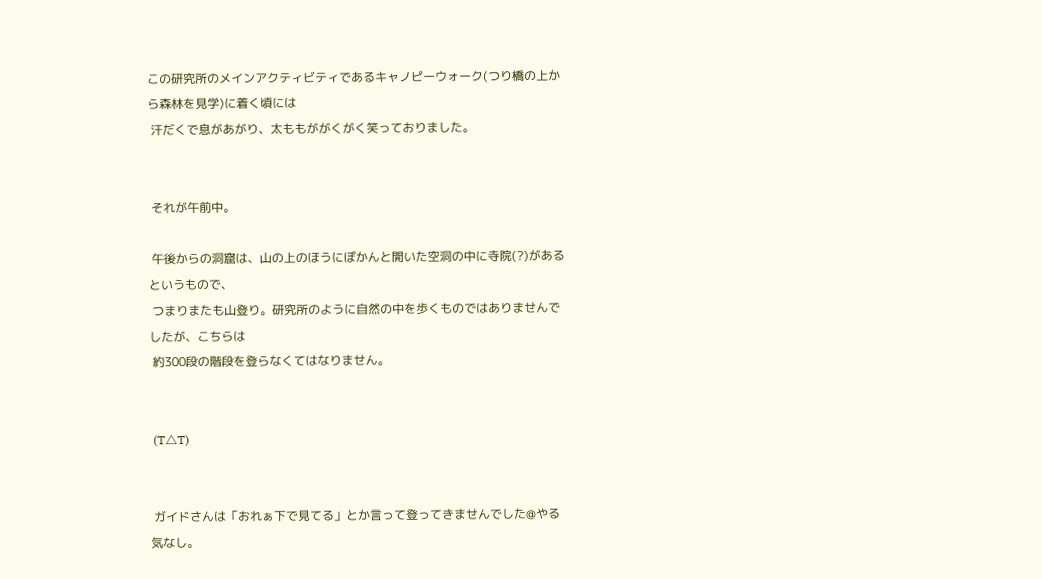この研究所のメインアクティビティであるキャノピーウォーク(つり橋の上から森林を見学)に着く頃には
 汗だくで息があがり、太ももががくがく笑っておりました。


 それが午前中。

 午後からの洞窟は、山の上のほうにぽかんと開いた空洞の中に寺院(?)があるというもので、
 つまりまたも山登り。研究所のように自然の中を歩くものではありませんでしたが、こちらは
 約300段の階段を登らなくてはなりません。


 (T△T)


 ガイドさんは「おれぁ下で見てる」とか言って登ってきませんでした@やる気なし。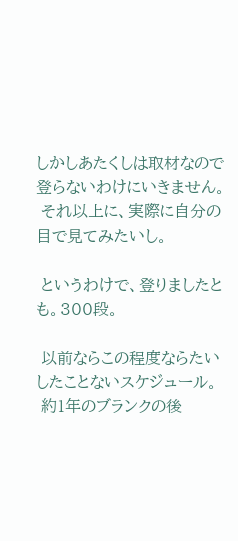しかしあたくしは取材なので登らないわけにいきません。
 それ以上に、実際に自分の目で見てみたいし。

 というわけで、登りましたとも。300段。

 以前ならこの程度ならたいしたことないスケジュール。
 約1年のブランクの後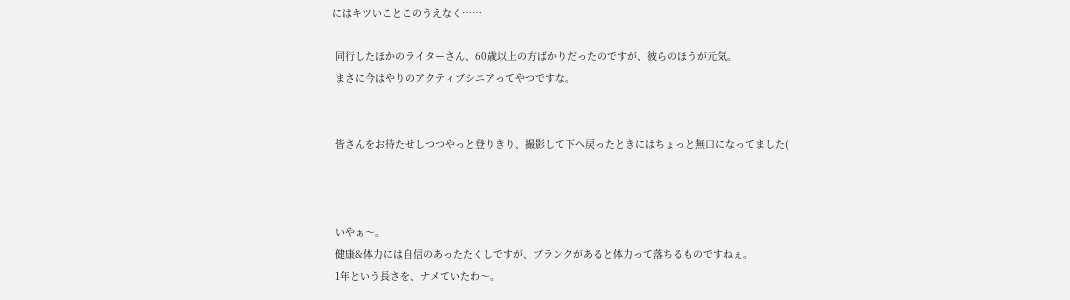にはキツいことこのうえなく……

 同行したほかのライターさん、60歳以上の方ばかりだったのですが、彼らのほうが元気。
 まさに今はやりのアクティブシニアってやつですな。


 皆さんをお待たせしつつやっと登りきり、撮影して下へ戻ったときにはちょっと無口になってました(



 いやぁ〜。
 健康&体力には自信のあったたくしですが、ブランクがあると体力って落ちるものですねぇ。
 1年という長さを、ナメていたわ〜。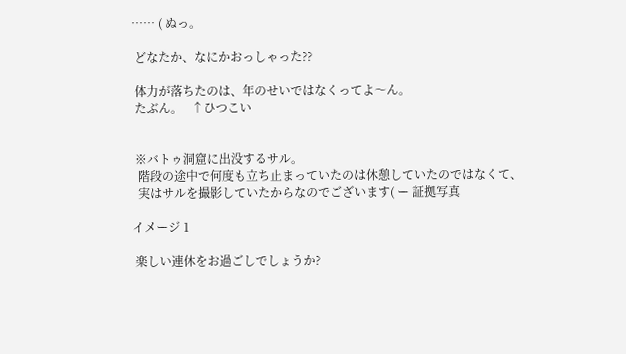…… ( ぬっ。

 どなたか、なにかおっしゃった??

 体力が落ちたのは、年のせいではなくってよ〜ん。
 たぶん。   ↑ひつこい


 ※バトゥ洞窟に出没するサル。
  階段の途中で何度も立ち止まっていたのは休憩していたのではなくて、
  実はサルを撮影していたからなのでございます( ー 証拠写真

イメージ 1

 楽しい連休をお過ごしでしょうか?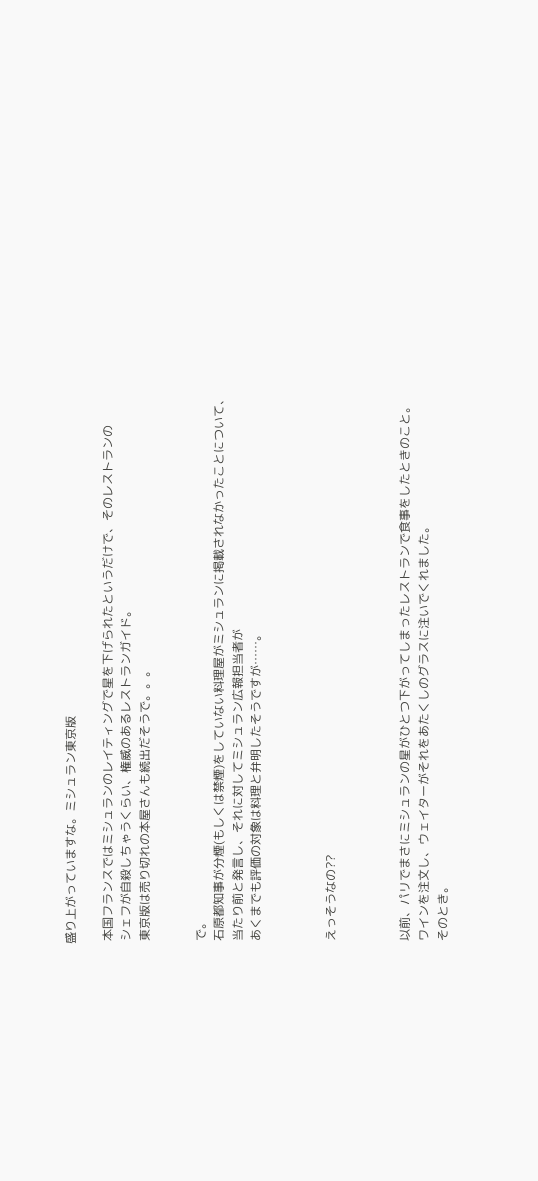盛り上がっていますな。ミシュラン東京版

 本国フランスではミシュランのレイティングで星を下げられたというだけで、そのレストランの
 シェフが自殺しちゃうくらい、権威のあるレストランガイド。
 東京版は売り切れの本屋さんも続出だそうで。。。


 で。
 石原都知事が分煙(もしくは禁煙)をしていない料理屋がミシュランに掲載されなかったことについて、
 当たり前と発言し、それに対してミシュラン広報担当者が
 あくまでも評価の対象は料理と弁明したそうですが……。



 えっそうなの??



 以前、パリでまさにミシュランの星がひとつ下がってしまったレストランで食事をしたときのこと。
 ワインを注文し、ウェイターがそれをあたくしのグラスに注いでくれました。
 そのとき。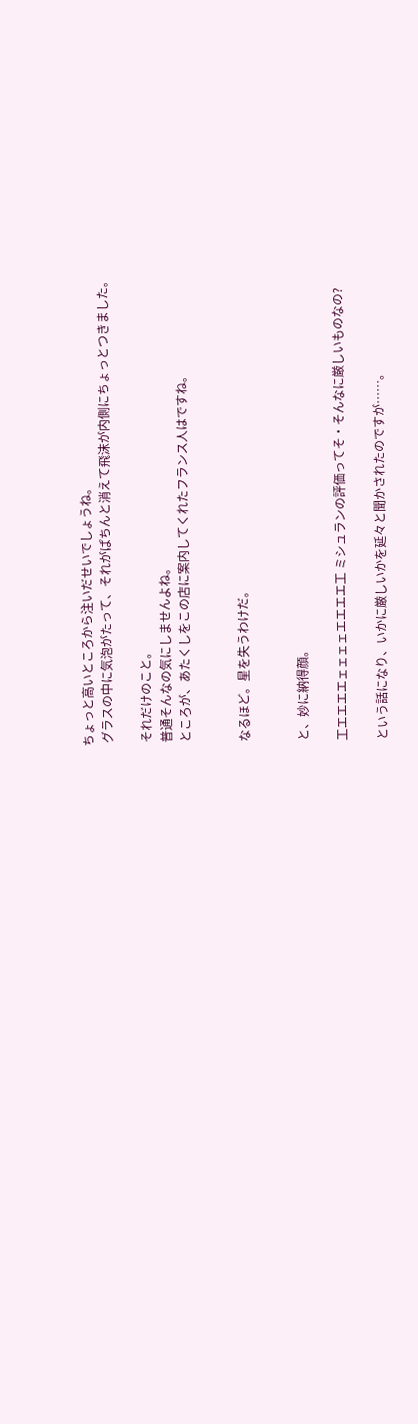ちょっと高いところから注いだせいでしょうね。
 グラスの中に気泡がたって、それがぱちんと消えて飛沫が内側にちょっとつきました。

 それだけのこと。
 普通そんなの気にしませんよね。
 ところが、あたくしをこの店に案内してくれたフランス人はですね。


 なるほど。星を失うわけだ。


 と、妙に納得顔。

 工エエエエェェェェエエエエ工 ミシュランの評価ってそ・そんなに厳しいものなの?

 という話になり、いかに厳しいかを延々と聞かされたのですが……。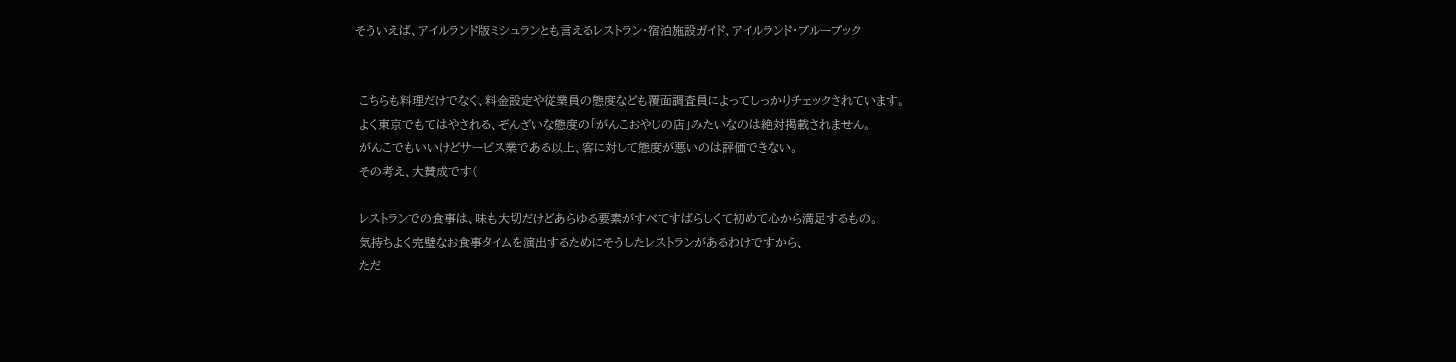そういえば、アイルランド版ミシュランとも言えるレストラン・宿泊施設ガイド、アイルランド・ブルーブック


 こちらも料理だけでなく、料金設定や従業員の態度なども覆面調査員によってしっかりチェックされています。
 よく東京でもてはやされる、ぞんざいな態度の「がんこおやじの店」みたいなのは絶対掲載されません。
 がんこでもいいけどサービス業である以上、客に対して態度が悪いのは評価できない。
 その考え、大賛成です(

 レストランでの食事は、味も大切だけどあらゆる要素がすべてすばらしくて初めて心から満足するもの。
 気持ちよく完璧なお食事タイムを演出するためにそうしたレストランがあるわけですから、
 ただ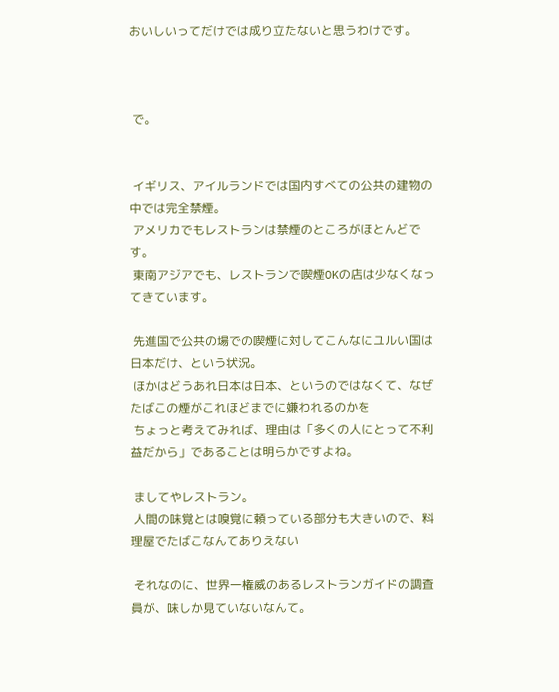おいしいってだけでは成り立たないと思うわけです。



 で。


 イギリス、アイルランドでは国内すべての公共の建物の中では完全禁煙。
 アメリカでもレストランは禁煙のところがほとんどです。
 東南アジアでも、レストランで喫煙OKの店は少なくなってきています。

 先進国で公共の場での喫煙に対してこんなにユルい国は日本だけ、という状況。
 ほかはどうあれ日本は日本、というのではなくて、なぜたばこの煙がこれほどまでに嫌われるのかを
 ちょっと考えてみれば、理由は「多くの人にとって不利益だから」であることは明らかですよね。

 ましてやレストラン。
 人間の味覚とは嗅覚に頼っている部分も大きいので、料理屋でたばこなんてありえない

 それなのに、世界一権威のあるレストランガイドの調査員が、味しか見ていないなんて。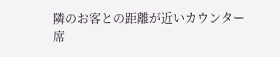隣のお客との距離が近いカウンター席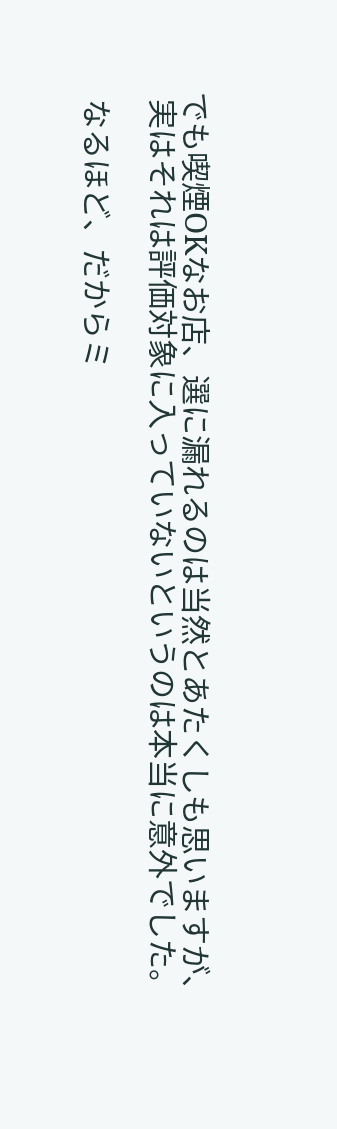でも喫煙OKなお店、選に漏れるのは当然とあたくしも思いますが、
 実はそれは評価対象に入っていないというのは本当に意外でした。

 なるほど、だからミ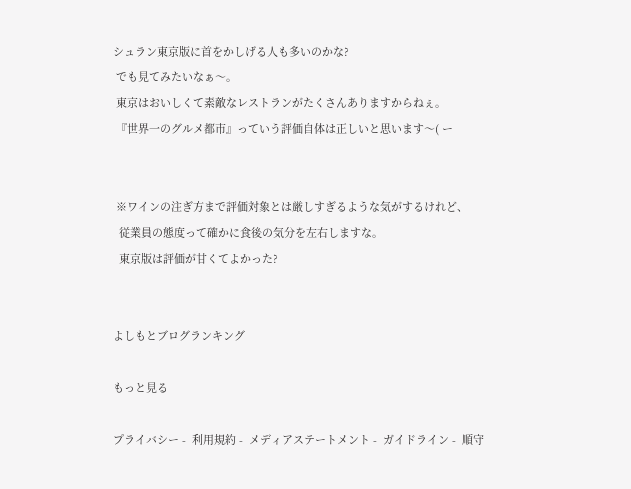シュラン東京版に首をかしげる人も多いのかな?
 でも見てみたいなぁ〜。
 東京はおいしくて素敵なレストランがたくさんありますからねぇ。
 『世界一のグルメ都市』っていう評価自体は正しいと思います〜( ー


 ※ワインの注ぎ方まで評価対象とは厳しすぎるような気がするけれど、
  従業員の態度って確かに食後の気分を左右しますな。
  東京版は評価が甘くてよかった?


よしもとブログランキング

もっと見る

プライバシー -  利用規約 -  メディアステートメント -  ガイドライン -  順守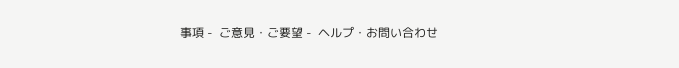事項 -  ご意見・ご要望 -  ヘルプ・お問い合わせ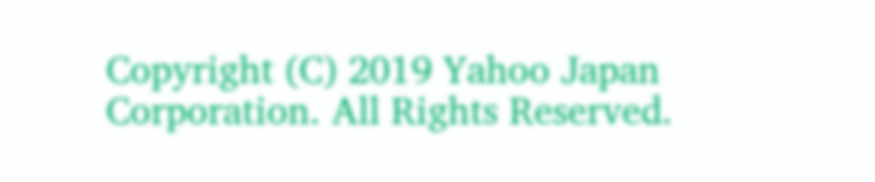Copyright (C) 2019 Yahoo Japan Corporation. All Rights Reserved.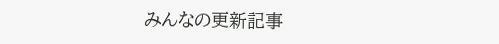みんなの更新記事